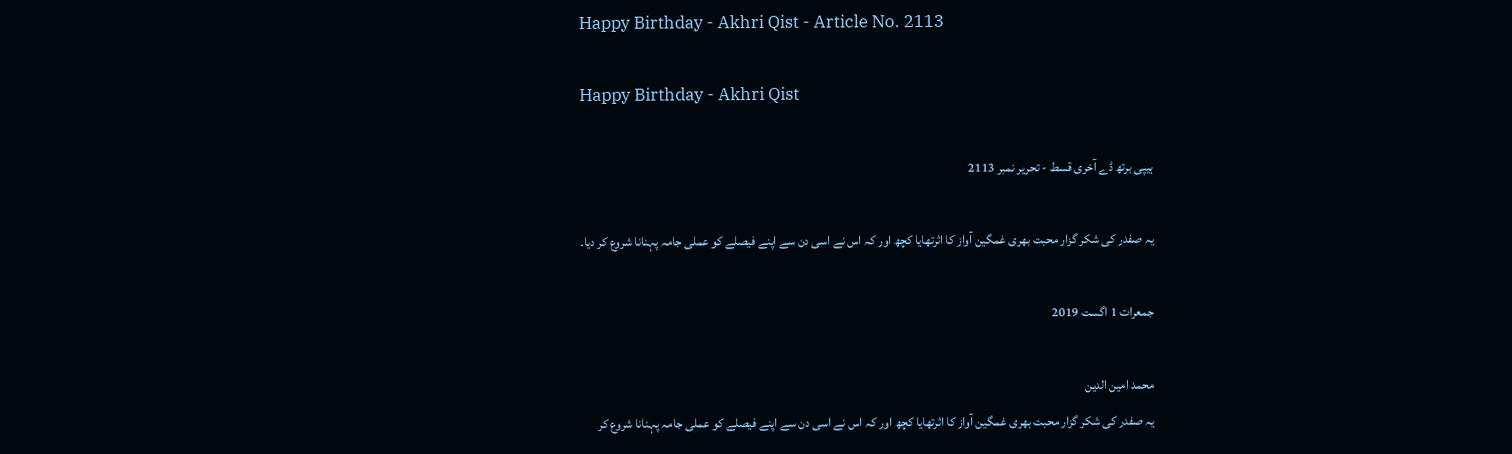Happy Birthday - Akhri Qist - Article No. 2113

Happy Birthday - Akhri Qist

ہیپی برتھ ڈے آخری قسط - تحریر نمبر 2113

یہ صفدر کی شکر گزار محبت بھری غمگین آواز کا اثرتھایا کچھ اور کہ اس نے اسی دن سے اپنے فیصلے کو عملی جامہ پہنانا شروع کر دیا۔

جمعرات 1 اگست 2019

محمد امین الدین
یہ صفدر کی شکر گزار محبت بھری غمگین آواز کا اثرتھایا کچھ اور کہ اس نے اسی دن سے اپنے فیصلے کو عملی جامہ پہنانا شروع کر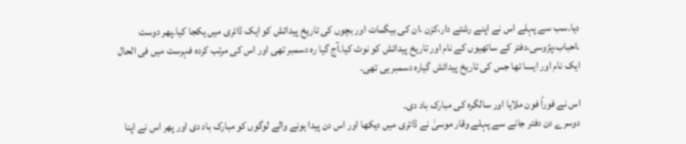دیا۔سب سے پہلے اس نے اپنے رشتے دار،کزن ،ان کی بیگمات اور بچوں کی تاریخ پیدائش کو ایک ڈائری میں یکجا کیا۔پھر دوست ،احباب،پڑوسی،دفتر کے ساتھیوں کے نام اور تاریخ پیدائش کو نوٹ کیا۔آج گیا رہ دسمبر تھی اور اس کی مرتب کردہ فہرست میں فی الحال ایک نام اور ایسا تھا جس کی تاریخ پیدائش گیارہ دسمبر ہی تھی۔

اس نے فوراً فون ملایا اور سالگرہ کی مبارک باد دی۔
دوسرے دن دفتر جانے سے پہلے وقار موسیٰ نے ڈائری میں دیکھا اور اس دن پیدا ہونے والے لوگوں کو مبارک باد دی اور پھر اس نے اپنا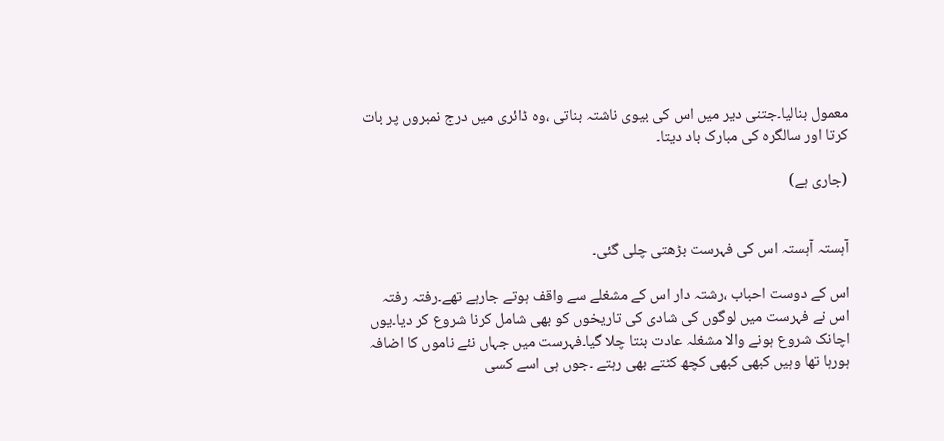معمول بنالیا۔جتنی دیر میں اس کی بیوی ناشتہ بناتی ،وہ ڈائری میں درج نمبروں پر بات کرتا اور سالگرہ کی مبارک باد دیتا۔

(جاری ہے)


آہستہ آہستہ اس کی فہرست بڑھتی چلی گئی۔

اس کے دوست احباب ،رشتہ دار اس کے مشغلے سے واقف ہوتے جارہے تھے۔رفتہ رفتہ اس نے فہرست میں لوگوں کی شادی کی تاریخوں کو بھی شامل کرنا شروع کر دیا۔یوں اچانک شروع ہونے والا مشغلہ عادت بنتا چلا گیا۔فہرست میں جہاں نئے ناموں کا اضافہ ہورہا تھا وہیں کبھی کبھی کچھ کٹتے بھی رہتے ۔جوں ہی اسے کسی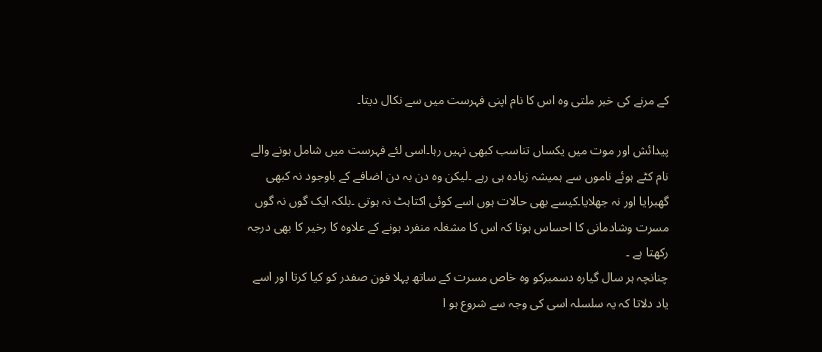کے مرنے کی خبر ملتی وہ اس کا نام اپنی فہرست میں سے نکال دیتا۔

پیدائش اور موت میں یکساں تناسب کبھی نہیں رہا۔اسی لئے فہرست میں شامل ہونے والے نام کٹے ہوئے ناموں سے ہمیشہ زیادہ ہی رہے ۔لیکن وہ دن بہ دن اضافے کے باوجود نہ کبھی گھبرایا اور نہ جھلایا۔کیسے بھی حالات ہوں اسے کوئی اکتاہٹ نہ ہوتی ۔بلکہ ایک گوں نہ گوں مسرت وشادمانی کا احساس ہوتا کہ اس کا مشغلہ منفرد ہونے کے علاوہ کا رخیر کا بھی درجہ رکھتا ہے ۔
چنانچہ ہر سال گیارہ دسمبرکو وہ خاص مسرت کے ساتھ پہلا فون صفدر کو کیا کرتا اور اسے یاد دلاتا کہ یہ سلسلہ اسی کی وجہ سے شروع ہو ا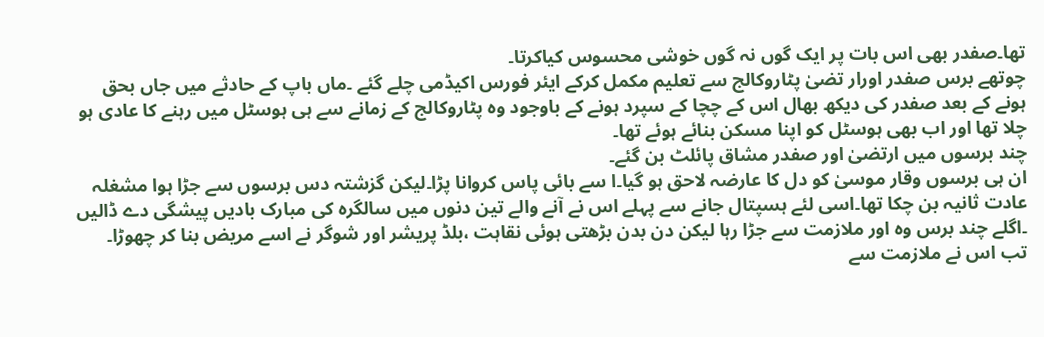تھا۔صفدر بھی اس بات پر ایک گوں نہ گوں خوشی محسوس کیاکرتا۔
چوتھے برس صفدر اورار تضیٰ پٹاروکالج سے تعلیم مکمل کرکے ایئر فورس اکیڈمی چلے گئے ۔ماں باپ کے حادثے میں جاں بحق ہونے کے بعد صفدر کی دیکھ بھال اس کے چچا کے سپرد ہونے کے باوجود وہ پٹاروکالج کے زمانے سے ہی ہوسٹل میں رہنے کا عادی ہو چلا تھا اور اب بھی ہوسٹل کو اپنا مسکن بنائے ہوئے تھا۔
چند برسوں میں ارتضیٰ اور صفدر مشاق پائلٹ بن گئے۔
ان ہی برسوں وقار موسیٰ کو دل کا عارضہ لاحق ہو گیا۔ا سے بائی پاس کروانا پڑا۔لیکن گزشتہ دس برسوں سے جڑا ہوا مشغلہ عادت ثانیہ بن چکا تھا۔اسی لئے ہسپتال جانے سے پہلے اس نے آنے والے تین دنوں میں سالگرہ کی مبارک بادیں پیشگی دے ڈالیں ۔اگلے چند برس وہ اور ملازمت سے جڑا رہا لیکن دن بدن بڑھتی ہوئی نقاہت ،بلڈ پریشر اور شوگر نے اسے مریض بنا کر چھوڑا۔
تب اس نے ملازمت سے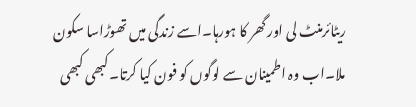ریٹائرمنٹ لی اور گھر کا ہورہا۔اسے زندگی میں تھوڑاسا سکون ملا۔اب وہ اطمینان سے لوگوں کو فون کیا کرتا۔کبھی کبھی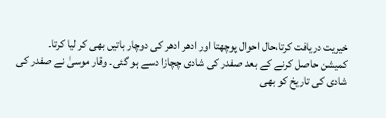خیریت دریافت کرتا،حال احوال پوچھتا اور ادھر ادھر کی دوچار باتیں بھی کر لیا کرتا۔
کمیشن حاصل کرنے کے بعد صفدر کی شادی چچازا دسے ہو گئی۔ وقار موسیٰ نے صفدر کی شادی کی تاریخ کو بھی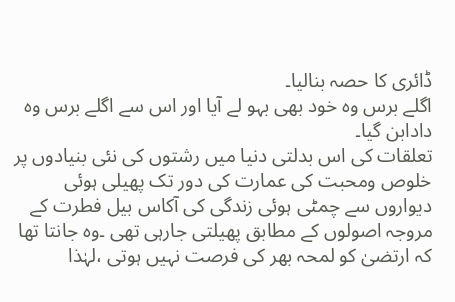ڈائری کا حصہ بنالیا۔
اگلے برس وہ خود بھی بہو لے آیا اور اس سے اگلے برس وہ دادابن گیا۔
تعلقات کی اس بدلتی دنیا میں رشتوں کی نئی بنیادوں پر خلوص ومحبت کی عمارت کی دور تک پھیلی ہوئی دیواروں سے چمٹی ہوئی زندگی کی آکاس بیل فطرت کے مروجہ اصولوں کے مطابق پھیلتی جارہی تھی ۔وہ جانتا تھا کہ ارتضیٰ کو لمحہ بھر کی فرصت نہیں ہوتی ،لہٰذا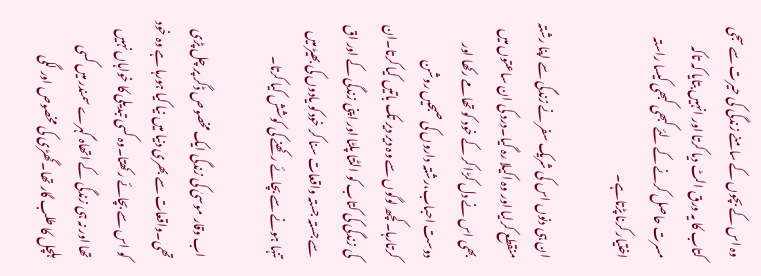وہ اس کے بچوں کے سامنے زندگی کی حیرت سے سجی کتاب کا یہ ورق الٹ دیا کرتا اور انہیں بتایا کہ تاکہ مسرت حاصل کرنے کے لئے کبھی کبھی کیسا راستہ اختیار کرنا پڑتاہے۔

ان ہی دنوں اس کی شریک سفر نے زندگی سے اپنا رشتہ منقطع کرلیا اور وہ اکیلا رہ گیا۔درد کی ان ساعتوں میں بھی اس نے دل کڑا کر کے خود کو تھامے رکھا اور دوست احباب،رشتہ داروں کی صبحیں روشن کرتارہا۔کچھ لوگوں سے وہ دیر دیر تک باتیں کیا کرتا۔ان کی زندگی کی کتاب کو الٹتا پلٹا اور اپنی زندگی کے اور اق سے جستہ جستہ واقعات سنا کر خودکو یادوں کی بھیڑ میں تنہا ہونے سے بچائے رکھنے کی کوشش کیا کرتا۔

اب وقار موسیٰ کی زندگی ایک مخصوص ڈگر پر چل پڑی تھی۔واقعات سے بھری دنیا میں نیا کیا ہورہا ہے وہ خود کو اس سے بچائے رکھتا۔وہ کسی تبدیلی کا خواہاں نہیں تھا اور نہ ہی زندگی کے اتھاہ گہرے سمندر میں کسی ہلچل کا طلب گار تھا۔گھڑی کی مخصوص اور لگی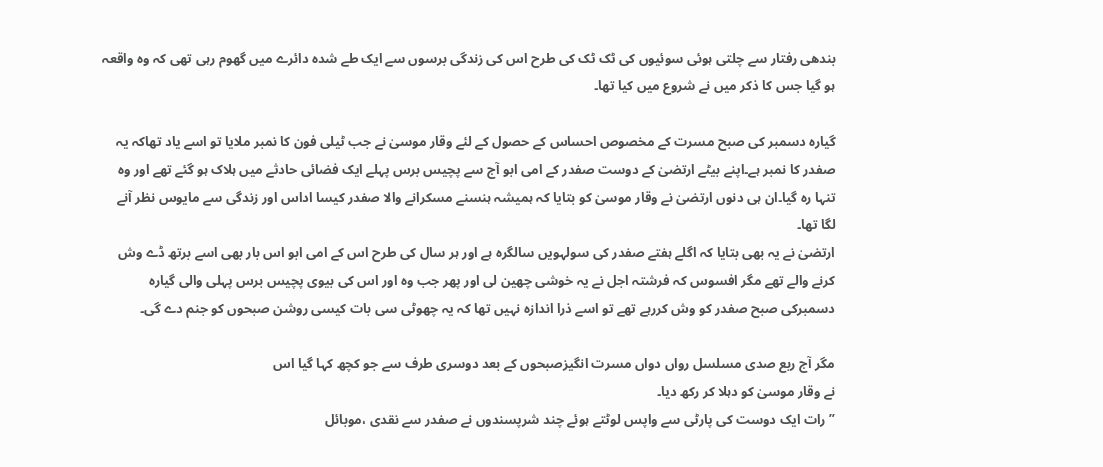بندھی رفتار سے چلتی ہوئی سوئیوں کی ٹک ٹک کی طرح اس کی زندگی برسوں سے ایک طے شدہ دائرے میں گھوم رہی تھی کہ وہ واقعہ ہو گیا جس کا ذکر میں نے شروع میں کیا تھا۔

گیارہ دسمبر کی صبح مسرت کے مخصوص احساس کے حصول کے لئے وقار موسیٰ نے جب ٹیلی فون کا نمبر ملایا تو اسے یاد تھاکہ یہ صفدر کا نمبر ہے۔اپنے بیٹے ارتضیٰ کے دوست صفدر کے امی ابو آج سے پچیس برس پہلے ایک فضائی حادثے میں ہلاک ہو گئے تھے اور وہ تنہا رہ گیا۔ان ہی دنوں ارتضیٰ نے وقار موسیٰ کو بتایا کہ ہمیشہ ہنسنے مسکرانے والا صفدر کیسا اداس اور زندگی سے مایوس نظر آنے لگا تھا۔
ارتضیٰ نے یہ بھی بتایا کہ اگلے ہفتے صفدر کی سولہویں سالگرہ ہے اور ہر سال کی طرح اس کے امی ابو اس بار بھی اسے برتھ ڈے وش کرنے والے تھے مگر افسوس کہ فرشتہ اجل نے یہ خوشی چھین لی اور پھر جب وہ اور اس کی بیوی پچیس برس پہلی والی گیارہ دسمبرکی صبح صفدر کو وش کررہے تھے تو اسے ذرا اندازہ نہیں تھا کہ یہ چھوٹی سی بات کیسی روشن صبحوں کو جنم دے گی۔

مگر آج ربع صدی مسلسل رواں دواں مسرت انگیزصبحوں کے بعد دوسری طرف سے جو کچھ کہا گیا اس
نے وقار موسیٰ کو دہلا کر رکھ دیا۔
”رات ایک دوست کی پارٹی سے واپس لوٹتے ہوئے چند شرپسندوں نے صفدر سے نقدی ،موبائل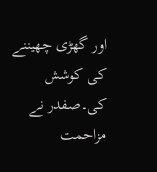اور گھڑی چھیننے کی کوشش کی۔صفدر نے مزاحمت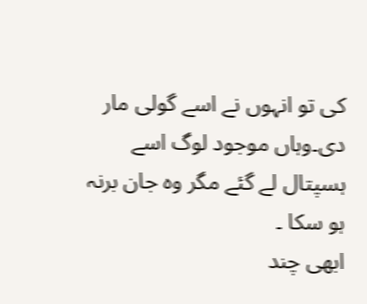کی تو انہوں نے اسے گولی مار دی۔وہاں موجود لوگ اسے ہسپتال لے گئے مگر وہ جان برنہ ہو سکا ۔
ابھی چند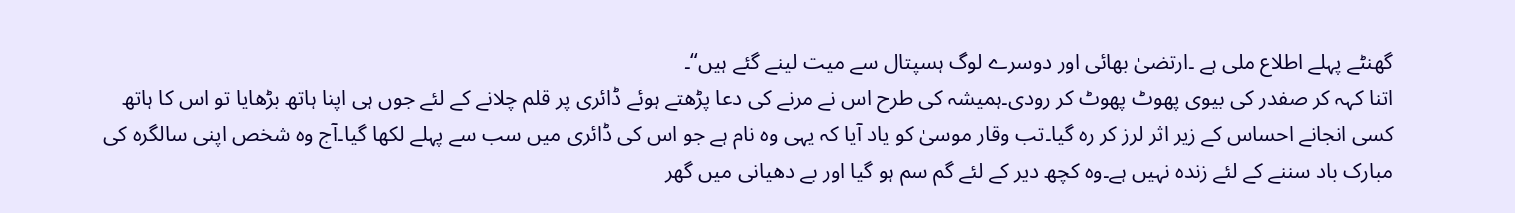گھنٹے پہلے اطلاع ملی ہے ۔ارتضیٰ بھائی اور دوسرے لوگ ہسپتال سے میت لینے گئے ہیں“۔
اتنا کہہ کر صفدر کی بیوی پھوٹ پھوٹ کر رودی۔ہمیشہ کی طرح اس نے مرنے کی دعا پڑھتے ہوئے ڈائری پر قلم چلانے کے لئے جوں ہی اپنا ہاتھ بڑھایا تو اس کا ہاتھ کسی انجانے احساس کے زیر اثر لرز کر رہ گیا۔تب وقار موسیٰ کو یاد آیا کہ یہی وہ نام ہے جو اس کی ڈائری میں سب سے پہلے لکھا گیا۔آج وہ شخص اپنی سالگرہ کی مبارک باد سننے کے لئے زندہ نہیں ہے۔وہ کچھ دیر کے لئے گم سم ہو گیا اور بے دھیانی میں گھر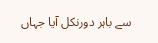سے باہر دورنکل آیا جہاں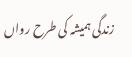زندگی ہمیشہ کی طرح رواں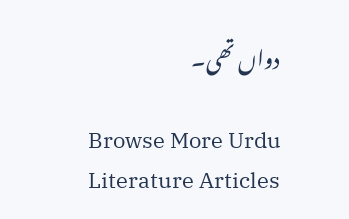دواں تھی۔

Browse More Urdu Literature Articles